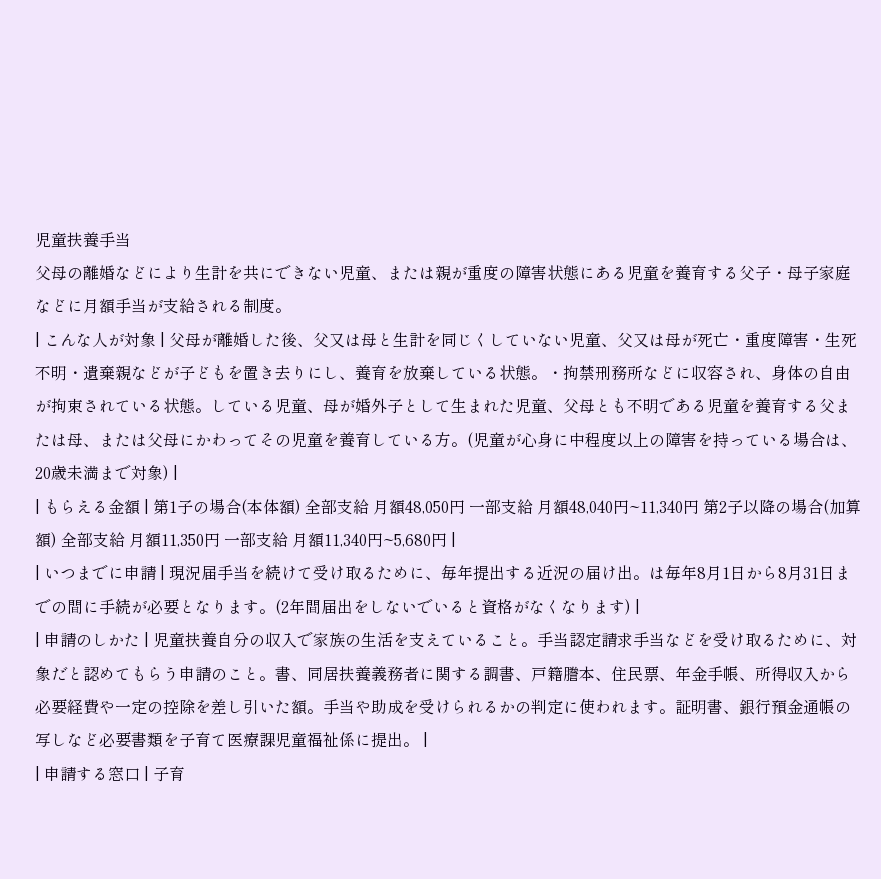児童扶養手当
父母の離婚などにより生計を共にできない児童、または親が重度の障害状態にある児童を養育する父子・母子家庭などに月額手当が支給される制度。
| こんな人が対象 | 父母が離婚した後、父又は母と生計を同じくしていない児童、父又は母が死亡・重度障害・生死不明・遺棄親などが子どもを置き去りにし、養育を放棄している状態。・拘禁刑務所などに収容され、身体の自由が拘束されている状態。している児童、母が婚外子として生まれた児童、父母とも不明である児童を養育する父または母、または父母にかわってその児童を養育している方。(児童が心身に中程度以上の障害を持っている場合は、20歳未満まで対象) |
| もらえる金額 | 第1子の場合(本体額) 全部支給 月額48,050円 一部支給 月額48,040円~11,340円 第2子以降の場合(加算額) 全部支給 月額11,350円 一部支給 月額11,340円~5,680円 |
| いつまでに申請 | 現況届手当を続けて受け取るために、毎年提出する近況の届け出。は毎年8月1日から8月31日までの間に手続が必要となります。(2年間届出をしないでいると資格がなくなります) |
| 申請のしかた | 児童扶養自分の収入で家族の生活を支えていること。手当認定請求手当などを受け取るために、対象だと認めてもらう申請のこと。書、同居扶養義務者に関する調書、戸籍謄本、住民票、年金手帳、所得収入から必要経費や一定の控除を差し引いた額。手当や助成を受けられるかの判定に使われます。証明書、銀行預金通帳の写しなど必要書類を子育て医療課児童福祉係に提出。 |
| 申請する窓口 | 子育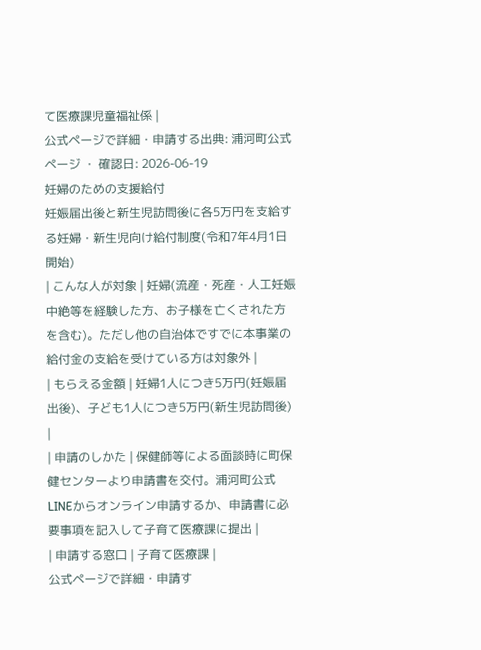て医療課児童福祉係 |
公式ページで詳細・申請する出典: 浦河町公式ページ ・ 確認日: 2026-06-19
妊婦のための支援給付
妊娠届出後と新生児訪問後に各5万円を支給する妊婦・新生児向け給付制度(令和7年4月1日開始)
| こんな人が対象 | 妊婦(流産・死産・人工妊娠中絶等を経験した方、お子様を亡くされた方を含む)。ただし他の自治体ですでに本事業の給付金の支給を受けている方は対象外 |
| もらえる金額 | 妊婦1人につき5万円(妊娠届出後)、子ども1人につき5万円(新生児訪問後) |
| 申請のしかた | 保健師等による面談時に町保健センターより申請書を交付。浦河町公式LINEからオンライン申請するか、申請書に必要事項を記入して子育て医療課に提出 |
| 申請する窓口 | 子育て医療課 |
公式ページで詳細・申請す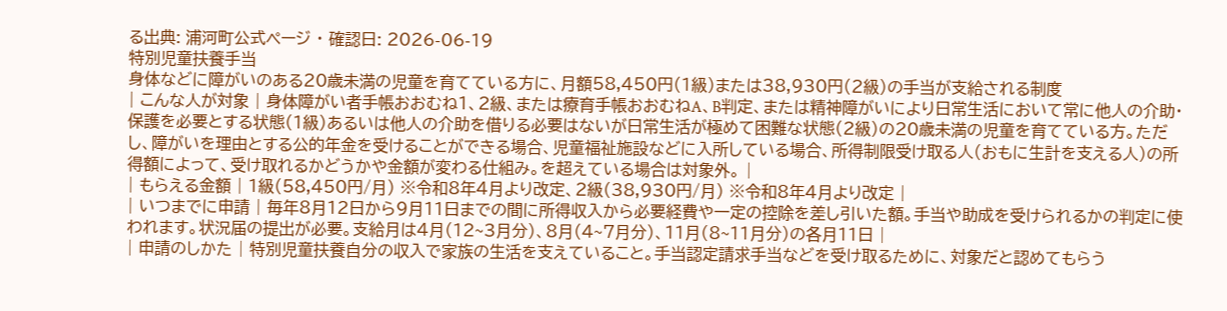る出典: 浦河町公式ページ ・ 確認日: 2026-06-19
特別児童扶養手当
身体などに障がいのある20歳未満の児童を育てている方に、月額58,450円(1級)または38,930円(2級)の手当が支給される制度
| こんな人が対象 | 身体障がい者手帳おおむね1、2級、または療育手帳おおむねA、B判定、または精神障がいにより日常生活において常に他人の介助・保護を必要とする状態(1級)あるいは他人の介助を借りる必要はないが日常生活が極めて困難な状態(2級)の20歳未満の児童を育てている方。ただし、障がいを理由とする公的年金を受けることができる場合、児童福祉施設などに入所している場合、所得制限受け取る人(おもに生計を支える人)の所得額によって、受け取れるかどうかや金額が変わる仕組み。を超えている場合は対象外。 |
| もらえる金額 | 1級(58,450円/月) ※令和8年4月より改定、2級(38,930円/月) ※令和8年4月より改定 |
| いつまでに申請 | 毎年8月12日から9月11日までの間に所得収入から必要経費や一定の控除を差し引いた額。手当や助成を受けられるかの判定に使われます。状況届の提出が必要。支給月は4月(12~3月分)、8月(4~7月分)、11月(8~11月分)の各月11日 |
| 申請のしかた | 特別児童扶養自分の収入で家族の生活を支えていること。手当認定請求手当などを受け取るために、対象だと認めてもらう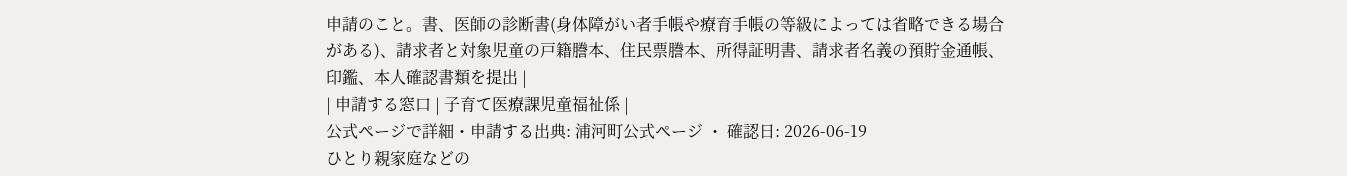申請のこと。書、医師の診断書(身体障がい者手帳や療育手帳の等級によっては省略できる場合がある)、請求者と対象児童の戸籍謄本、住民票謄本、所得証明書、請求者名義の預貯金通帳、印鑑、本人確認書類を提出 |
| 申請する窓口 | 子育て医療課児童福祉係 |
公式ページで詳細・申請する出典: 浦河町公式ページ ・ 確認日: 2026-06-19
ひとり親家庭などの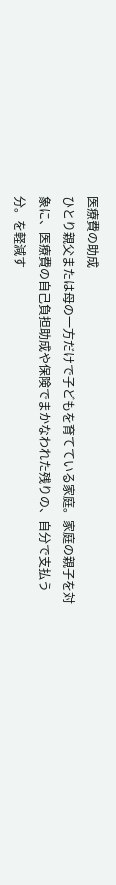医療費の助成
ひとり親父または母の一方だけで子どもを育てている家庭。家庭の親子を対象に、医療費の自己負担助成や保険でまかなわれた残りの、自分で支払う分。を軽減す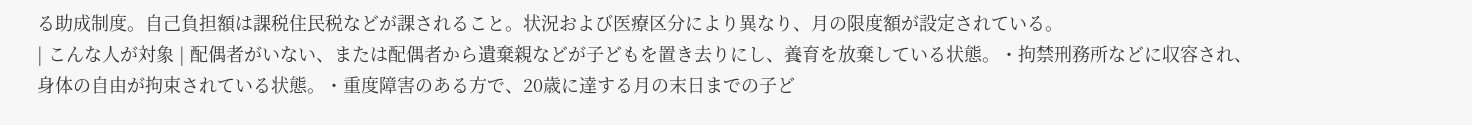る助成制度。自己負担額は課税住民税などが課されること。状況および医療区分により異なり、月の限度額が設定されている。
| こんな人が対象 | 配偶者がいない、または配偶者から遺棄親などが子どもを置き去りにし、養育を放棄している状態。・拘禁刑務所などに収容され、身体の自由が拘束されている状態。・重度障害のある方で、20歳に達する月の末日までの子ど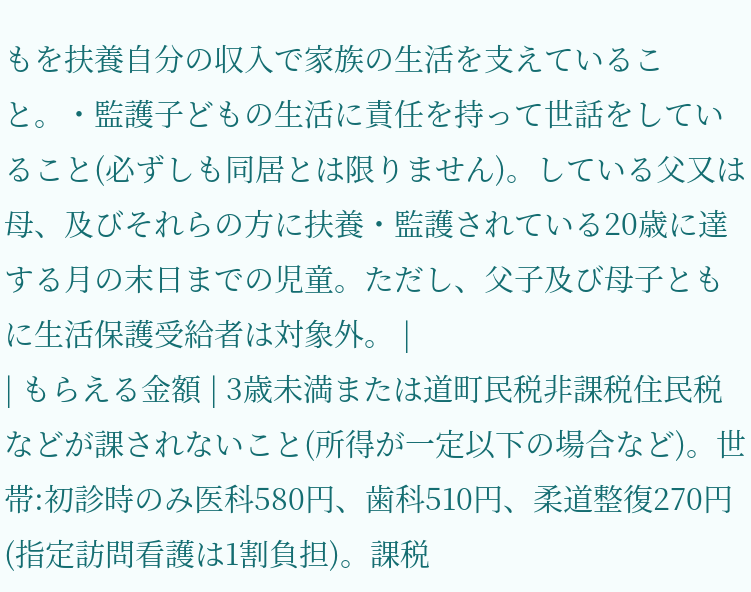もを扶養自分の収入で家族の生活を支えていること。・監護子どもの生活に責任を持って世話をしていること(必ずしも同居とは限りません)。している父又は母、及びそれらの方に扶養・監護されている20歳に達する月の末日までの児童。ただし、父子及び母子ともに生活保護受給者は対象外。 |
| もらえる金額 | 3歳未満または道町民税非課税住民税などが課されないこと(所得が一定以下の場合など)。世帯:初診時のみ医科580円、歯科510円、柔道整復270円(指定訪問看護は1割負担)。課税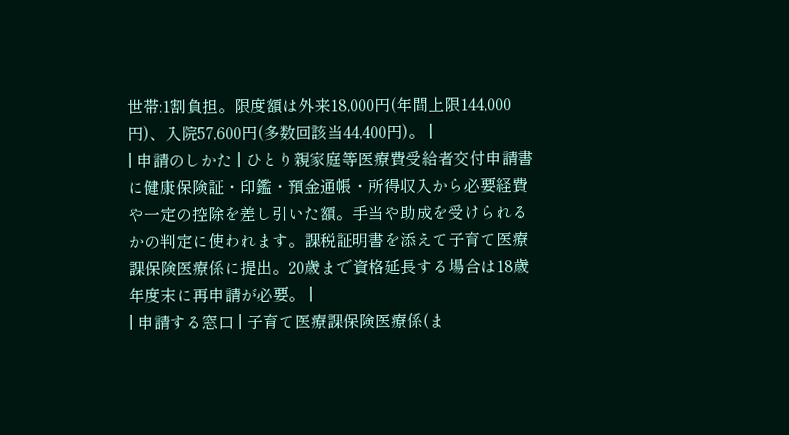世帯:1割負担。限度額は外来18,000円(年間上限144,000円)、入院57,600円(多数回該当44,400円)。 |
| 申請のしかた | ひとり親家庭等医療費受給者交付申請書に健康保険証・印鑑・預金通帳・所得収入から必要経費や一定の控除を差し引いた額。手当や助成を受けられるかの判定に使われます。課税証明書を添えて子育て医療課保険医療係に提出。20歳まで資格延長する場合は18歳年度末に再申請が必要。 |
| 申請する窓口 | 子育て医療課保険医療係(ま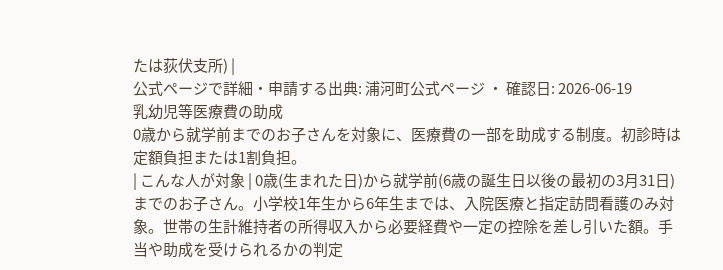たは荻伏支所) |
公式ページで詳細・申請する出典: 浦河町公式ページ ・ 確認日: 2026-06-19
乳幼児等医療費の助成
0歳から就学前までのお子さんを対象に、医療費の一部を助成する制度。初診時は定額負担または1割負担。
| こんな人が対象 | 0歳(生まれた日)から就学前(6歳の誕生日以後の最初の3月31日)までのお子さん。小学校1年生から6年生までは、入院医療と指定訪問看護のみ対象。世帯の生計維持者の所得収入から必要経費や一定の控除を差し引いた額。手当や助成を受けられるかの判定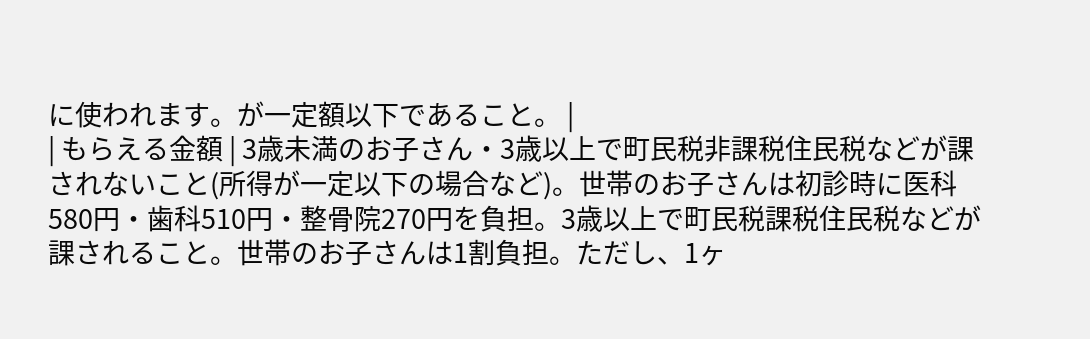に使われます。が一定額以下であること。 |
| もらえる金額 | 3歳未満のお子さん・3歳以上で町民税非課税住民税などが課されないこと(所得が一定以下の場合など)。世帯のお子さんは初診時に医科580円・歯科510円・整骨院270円を負担。3歳以上で町民税課税住民税などが課されること。世帯のお子さんは1割負担。ただし、1ヶ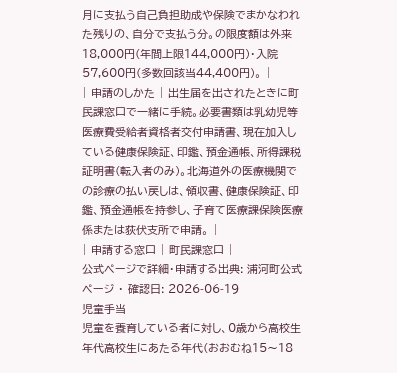月に支払う自己負担助成や保険でまかなわれた残りの、自分で支払う分。の限度額は外来18,000円(年間上限144,000円)・入院57,600円(多数回該当44,400円)。 |
| 申請のしかた | 出生届を出されたときに町民課窓口で一緒に手続。必要書類は乳幼児等医療費受給者資格者交付申請書、現在加入している健康保険証、印鑑、預金通帳、所得課税証明書(転入者のみ)。北海道外の医療機関での診療の払い戻しは、領収書、健康保険証、印鑑、預金通帳を持参し、子育て医療課保険医療係または荻伏支所で申請。 |
| 申請する窓口 | 町民課窓口 |
公式ページで詳細・申請する出典: 浦河町公式ページ ・ 確認日: 2026-06-19
児童手当
児童を養育している者に対し、0歳から高校生年代高校生にあたる年代(おおむね15〜18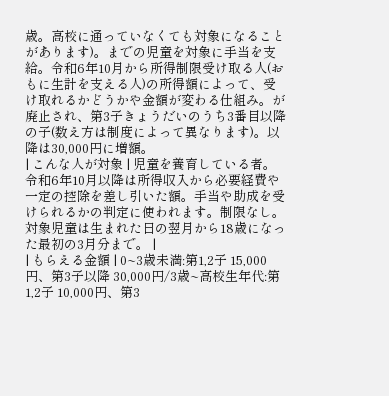歳。高校に通っていなくても対象になることがあります)。までの児童を対象に手当を支給。令和6年10月から所得制限受け取る人(おもに生計を支える人)の所得額によって、受け取れるかどうかや金額が変わる仕組み。が廃止され、第3子きょうだいのうち3番目以降の子(数え方は制度によって異なります)。以降は30,000円に増額。
| こんな人が対象 | 児童を養育している者。令和6年10月以降は所得収入から必要経費や一定の控除を差し引いた額。手当や助成を受けられるかの判定に使われます。制限なし。対象児童は生まれた日の翌月から18歳になった最初の3月分まで。 |
| もらえる金額 | 0~3歳未満:第1,2子 15,000円、第3子以降 30,000円/3歳~高校生年代:第1,2子 10,000円、第3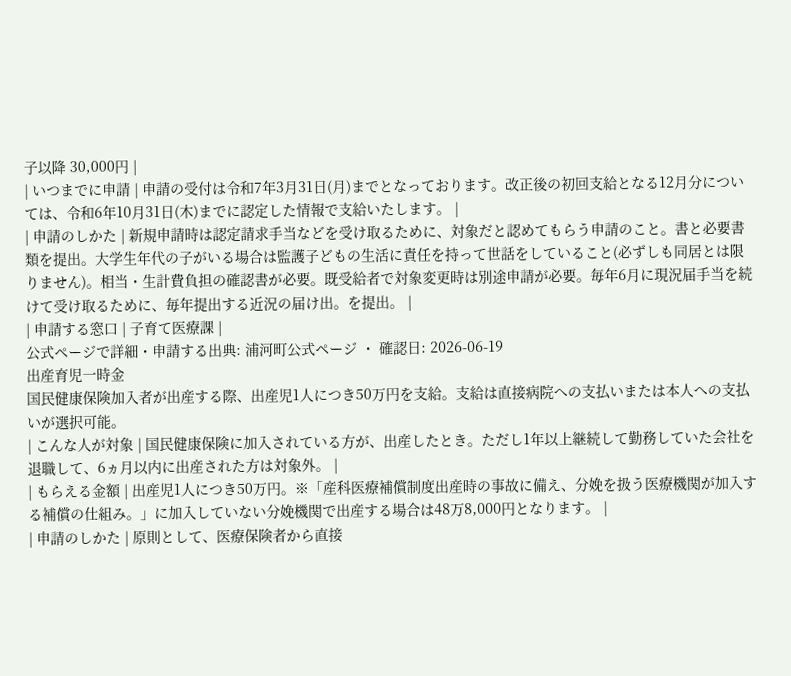子以降 30,000円 |
| いつまでに申請 | 申請の受付は令和7年3月31日(月)までとなっております。改正後の初回支給となる12月分については、令和6年10月31日(木)までに認定した情報で支給いたします。 |
| 申請のしかた | 新規申請時は認定請求手当などを受け取るために、対象だと認めてもらう申請のこと。書と必要書類を提出。大学生年代の子がいる場合は監護子どもの生活に責任を持って世話をしていること(必ずしも同居とは限りません)。相当・生計費負担の確認書が必要。既受給者で対象変更時は別途申請が必要。毎年6月に現況届手当を続けて受け取るために、毎年提出する近況の届け出。を提出。 |
| 申請する窓口 | 子育て医療課 |
公式ページで詳細・申請する出典: 浦河町公式ページ ・ 確認日: 2026-06-19
出産育児一時金
国民健康保険加入者が出産する際、出産児1人につき50万円を支給。支給は直接病院への支払いまたは本人への支払いが選択可能。
| こんな人が対象 | 国民健康保険に加入されている方が、出産したとき。ただし1年以上継続して勤務していた会社を退職して、6ヵ月以内に出産された方は対象外。 |
| もらえる金額 | 出産児1人につき50万円。※「産科医療補償制度出産時の事故に備え、分娩を扱う医療機関が加入する補償の仕組み。」に加入していない分娩機関で出産する場合は48万8,000円となります。 |
| 申請のしかた | 原則として、医療保険者から直接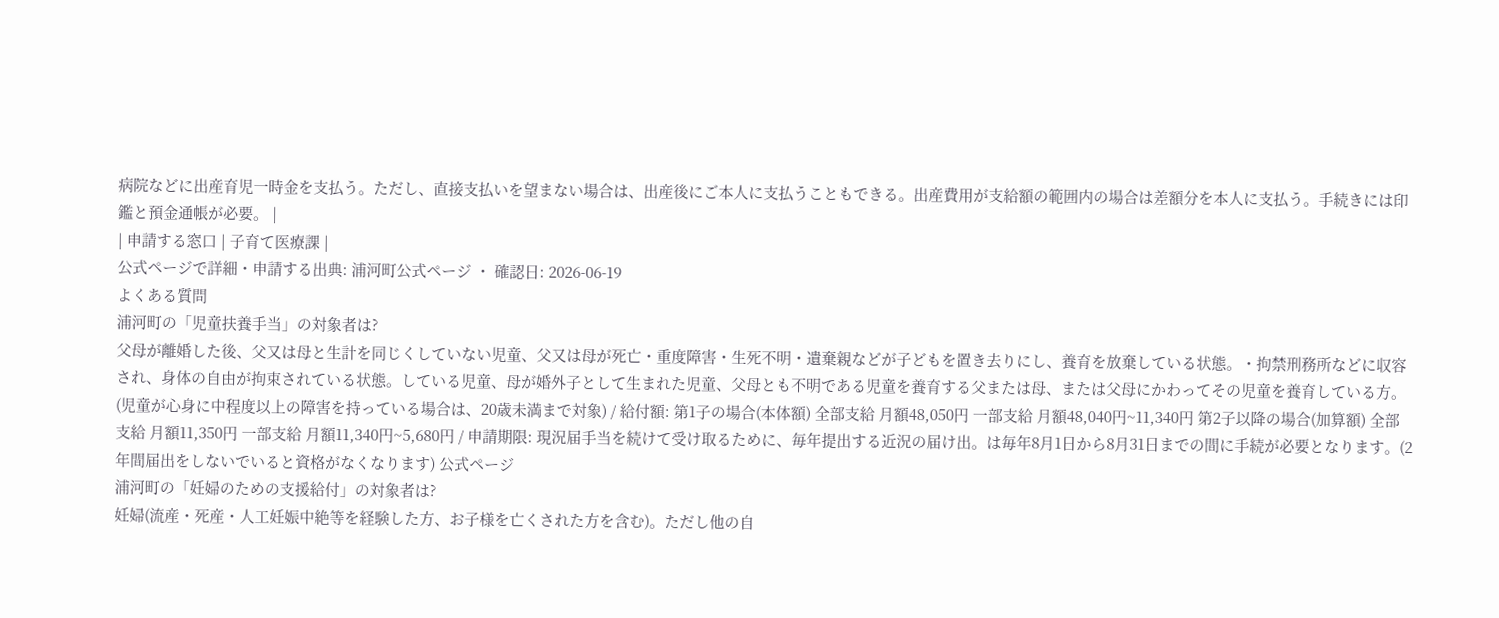病院などに出産育児一時金を支払う。ただし、直接支払いを望まない場合は、出産後にご本人に支払うこともできる。出産費用が支給額の範囲内の場合は差額分を本人に支払う。手続きには印鑑と預金通帳が必要。 |
| 申請する窓口 | 子育て医療課 |
公式ページで詳細・申請する出典: 浦河町公式ページ ・ 確認日: 2026-06-19
よくある質問
浦河町の「児童扶養手当」の対象者は?
父母が離婚した後、父又は母と生計を同じくしていない児童、父又は母が死亡・重度障害・生死不明・遺棄親などが子どもを置き去りにし、養育を放棄している状態。・拘禁刑務所などに収容され、身体の自由が拘束されている状態。している児童、母が婚外子として生まれた児童、父母とも不明である児童を養育する父または母、または父母にかわってその児童を養育している方。(児童が心身に中程度以上の障害を持っている場合は、20歳未満まで対象) / 給付額: 第1子の場合(本体額) 全部支給 月額48,050円 一部支給 月額48,040円~11,340円 第2子以降の場合(加算額) 全部支給 月額11,350円 一部支給 月額11,340円~5,680円 / 申請期限: 現況届手当を続けて受け取るために、毎年提出する近況の届け出。は毎年8月1日から8月31日までの間に手続が必要となります。(2年間届出をしないでいると資格がなくなります) 公式ページ
浦河町の「妊婦のための支援給付」の対象者は?
妊婦(流産・死産・人工妊娠中絶等を経験した方、お子様を亡くされた方を含む)。ただし他の自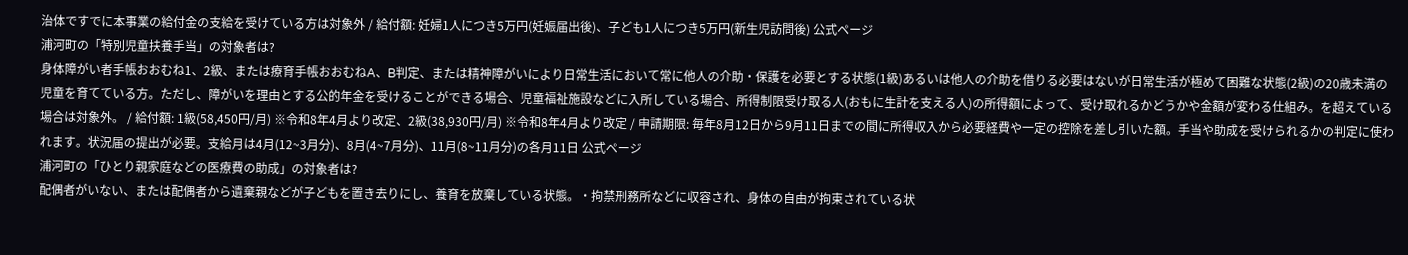治体ですでに本事業の給付金の支給を受けている方は対象外 / 給付額: 妊婦1人につき5万円(妊娠届出後)、子ども1人につき5万円(新生児訪問後) 公式ページ
浦河町の「特別児童扶養手当」の対象者は?
身体障がい者手帳おおむね1、2級、または療育手帳おおむねA、B判定、または精神障がいにより日常生活において常に他人の介助・保護を必要とする状態(1級)あるいは他人の介助を借りる必要はないが日常生活が極めて困難な状態(2級)の20歳未満の児童を育てている方。ただし、障がいを理由とする公的年金を受けることができる場合、児童福祉施設などに入所している場合、所得制限受け取る人(おもに生計を支える人)の所得額によって、受け取れるかどうかや金額が変わる仕組み。を超えている場合は対象外。 / 給付額: 1級(58,450円/月) ※令和8年4月より改定、2級(38,930円/月) ※令和8年4月より改定 / 申請期限: 毎年8月12日から9月11日までの間に所得収入から必要経費や一定の控除を差し引いた額。手当や助成を受けられるかの判定に使われます。状況届の提出が必要。支給月は4月(12~3月分)、8月(4~7月分)、11月(8~11月分)の各月11日 公式ページ
浦河町の「ひとり親家庭などの医療費の助成」の対象者は?
配偶者がいない、または配偶者から遺棄親などが子どもを置き去りにし、養育を放棄している状態。・拘禁刑務所などに収容され、身体の自由が拘束されている状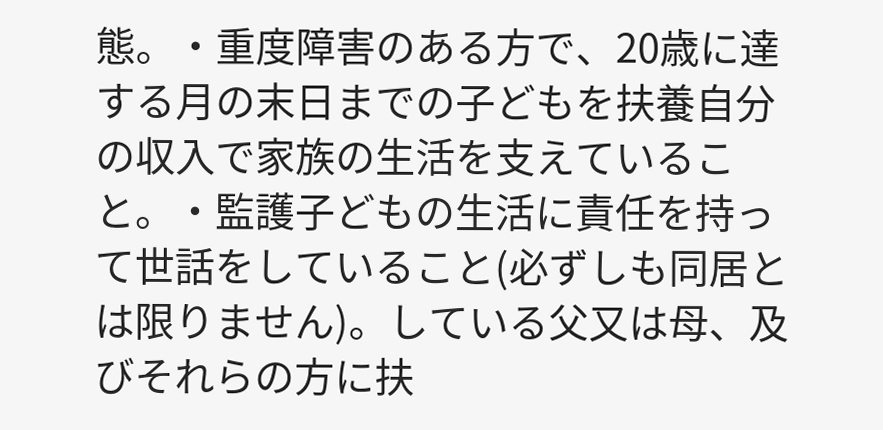態。・重度障害のある方で、20歳に達する月の末日までの子どもを扶養自分の収入で家族の生活を支えていること。・監護子どもの生活に責任を持って世話をしていること(必ずしも同居とは限りません)。している父又は母、及びそれらの方に扶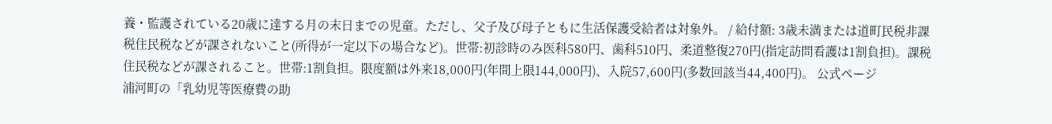養・監護されている20歳に達する月の末日までの児童。ただし、父子及び母子ともに生活保護受給者は対象外。 / 給付額: 3歳未満または道町民税非課税住民税などが課されないこと(所得が一定以下の場合など)。世帯:初診時のみ医科580円、歯科510円、柔道整復270円(指定訪問看護は1割負担)。課税住民税などが課されること。世帯:1割負担。限度額は外来18,000円(年間上限144,000円)、入院57,600円(多数回該当44,400円)。 公式ページ
浦河町の「乳幼児等医療費の助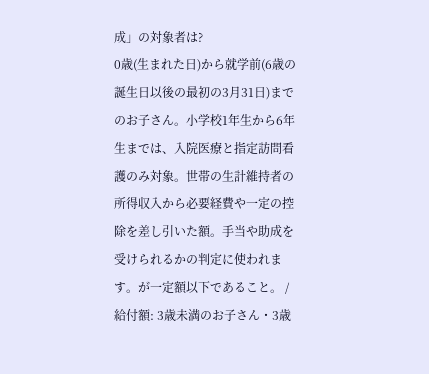成」の対象者は?
0歳(生まれた日)から就学前(6歳の誕生日以後の最初の3月31日)までのお子さん。小学校1年生から6年生までは、入院医療と指定訪問看護のみ対象。世帯の生計維持者の所得収入から必要経費や一定の控除を差し引いた額。手当や助成を受けられるかの判定に使われます。が一定額以下であること。 / 給付額: 3歳未満のお子さん・3歳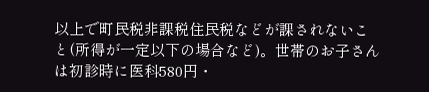以上で町民税非課税住民税などが課されないこと(所得が一定以下の場合など)。世帯のお子さんは初診時に医科580円・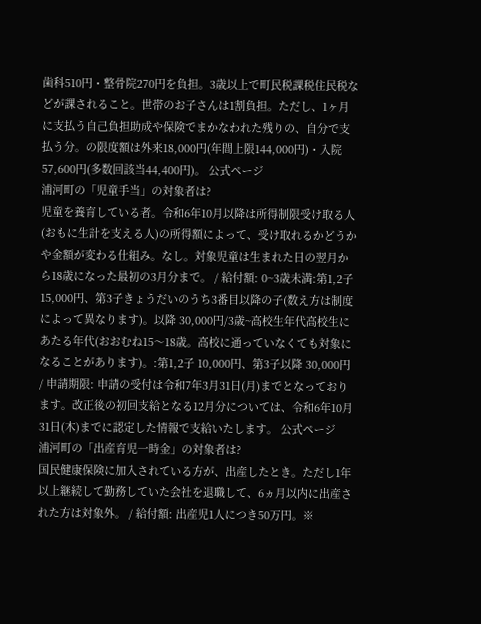歯科510円・整骨院270円を負担。3歳以上で町民税課税住民税などが課されること。世帯のお子さんは1割負担。ただし、1ヶ月に支払う自己負担助成や保険でまかなわれた残りの、自分で支払う分。の限度額は外来18,000円(年間上限144,000円)・入院57,600円(多数回該当44,400円)。 公式ページ
浦河町の「児童手当」の対象者は?
児童を養育している者。令和6年10月以降は所得制限受け取る人(おもに生計を支える人)の所得額によって、受け取れるかどうかや金額が変わる仕組み。なし。対象児童は生まれた日の翌月から18歳になった最初の3月分まで。 / 給付額: 0~3歳未満:第1,2子 15,000円、第3子きょうだいのうち3番目以降の子(数え方は制度によって異なります)。以降 30,000円/3歳~高校生年代高校生にあたる年代(おおむね15〜18歳。高校に通っていなくても対象になることがあります)。:第1,2子 10,000円、第3子以降 30,000円 / 申請期限: 申請の受付は令和7年3月31日(月)までとなっております。改正後の初回支給となる12月分については、令和6年10月31日(木)までに認定した情報で支給いたします。 公式ページ
浦河町の「出産育児一時金」の対象者は?
国民健康保険に加入されている方が、出産したとき。ただし1年以上継続して勤務していた会社を退職して、6ヵ月以内に出産された方は対象外。 / 給付額: 出産児1人につき50万円。※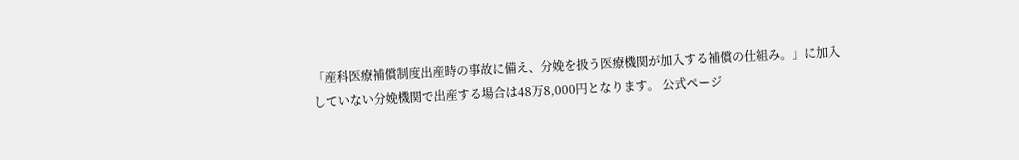「産科医療補償制度出産時の事故に備え、分娩を扱う医療機関が加入する補償の仕組み。」に加入していない分娩機関で出産する場合は48万8,000円となります。 公式ページ